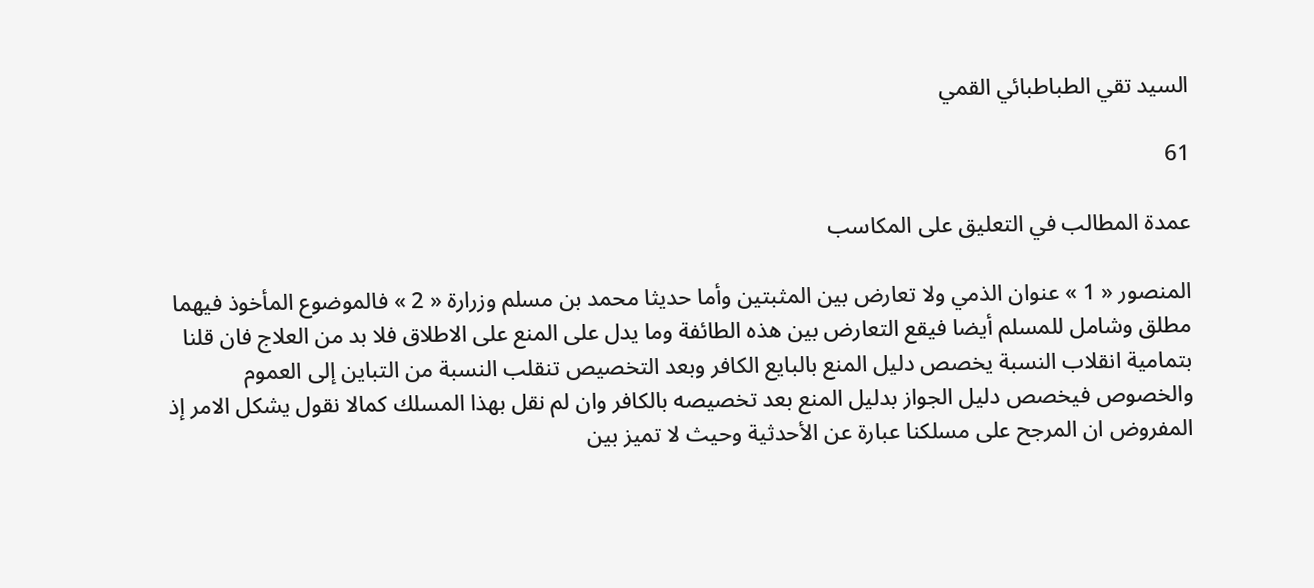السيد تقي الطباطبائي القمي

61

عمدة المطالب في التعليق على المكاسب

المنصور « 1 » عنوان الذمي ولا تعارض بين المثبتين وأما حديثا محمد بن مسلم وزرارة « 2 » فالموضوع المأخوذ فيهما مطلق وشامل للمسلم أيضا فيقع التعارض بين هذه الطائفة وما يدل على المنع على الاطلاق فلا بد من العلاج فان قلنا بتمامية انقلاب النسبة يخصص دليل المنع بالبايع الكافر وبعد التخصيص تنقلب النسبة من التباين إلى العموم والخصوص فيخصص دليل الجواز بدليل المنع بعد تخصيصه بالكافر وان لم نقل بهذا المسلك كمالا نقول يشكل الامر إذ المفروض ان المرجح على مسلكنا عبارة عن الأحدثية وحيث لا تميز بين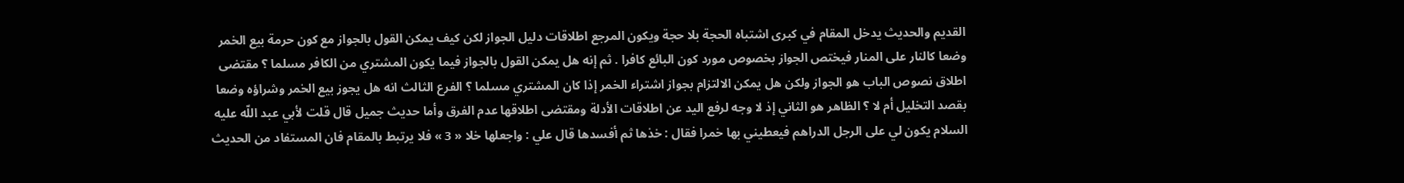القديم والحديث يدخل المقام في كبرى اشتباه الحجة بلا حجة ويكون المرجع اطلاقات دليل الجواز لكن كيف يمكن القول بالجواز مع كون حرمة بيع الخمر وضعا كالنار على المنار فيختص الجواز بخصوص مورد كون البائع كافرا . ثم إنه هل يمكن القول بالجواز فيما يكون المشتري من الكافر مسلما ؟ مقتضى اطلاق نصوص الباب هو الجواز ولكن هل يمكن الالتزام بجواز اشتراء الخمر إذا كان المشتري مسلما ؟ الفرع الثالث انه هل يجوز بيع الخمر وشراؤه وضعا بقصد التخليل أم لا ؟ الظاهر هو الثاني إذ لا وجه لرفع اليد عن اطلاقات الأدلة ومقتضى اطلاقها عدم الفرق وأما حديث جميل قال قلت لأبي عبد اللّه عليه السلام يكون لي على الرجل الدراهم فيعطيني بها خمرا فقال : خذها ثم أفسدها قال علي : واجعلها خلا « 3 » فلا يرتبط بالمقام فان المستفاد من الحديث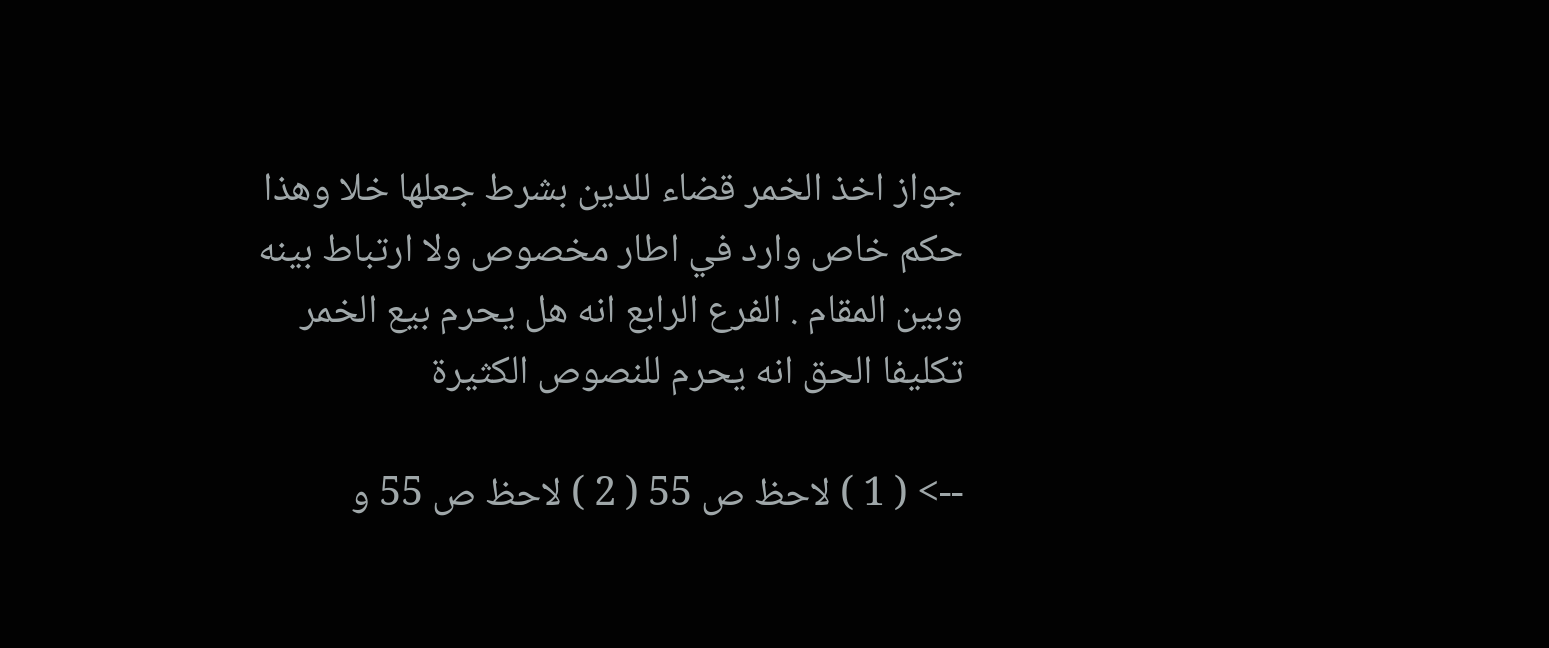جواز اخذ الخمر قضاء للدين بشرط جعلها خلا وهذا حكم خاص وارد في اطار مخصوص ولا ارتباط بينه وبين المقام . الفرع الرابع انه هل يحرم بيع الخمر تكليفا الحق انه يحرم للنصوص الكثيرة

--> ( 1 ) لاحظ ص 55 ( 2 ) لاحظ ص 55 و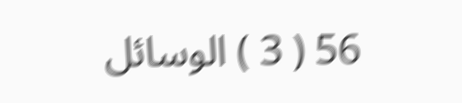56 ( 3 ) الوسائل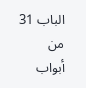الباب 31 من أبواب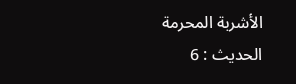الأشربة المحرمة الحديث : 6